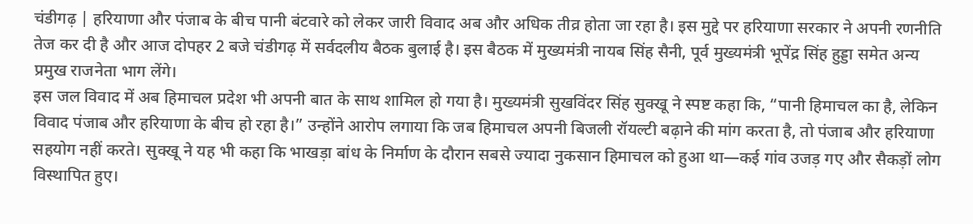चंडीगढ़ | हरियाणा और पंजाब के बीच पानी बंटवारे को लेकर जारी विवाद अब और अधिक तीव्र होता जा रहा है। इस मुद्दे पर हरियाणा सरकार ने अपनी रणनीति तेज कर दी है और आज दोपहर 2 बजे चंडीगढ़ में सर्वदलीय बैठक बुलाई है। इस बैठक में मुख्यमंत्री नायब सिंह सैनी, पूर्व मुख्यमंत्री भूपेंद्र सिंह हुड्डा समेत अन्य प्रमुख राजनेता भाग लेंगे।
इस जल विवाद में अब हिमाचल प्रदेश भी अपनी बात के साथ शामिल हो गया है। मुख्यमंत्री सुखविंदर सिंह सुक्खू ने स्पष्ट कहा कि, “पानी हिमाचल का है, लेकिन विवाद पंजाब और हरियाणा के बीच हो रहा है।” उन्होंने आरोप लगाया कि जब हिमाचल अपनी बिजली रॉयल्टी बढ़ाने की मांग करता है, तो पंजाब और हरियाणा सहयोग नहीं करते। सुक्खू ने यह भी कहा कि भाखड़ा बांध के निर्माण के दौरान सबसे ज्यादा नुकसान हिमाचल को हुआ था—कई गांव उजड़ गए और सैकड़ों लोग विस्थापित हुए।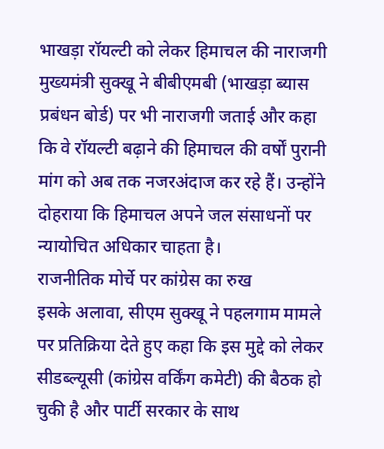भाखड़ा रॉयल्टी को लेकर हिमाचल की नाराजगी
मुख्यमंत्री सुक्खू ने बीबीएमबी (भाखड़ा ब्यास प्रबंधन बोर्ड) पर भी नाराजगी जताई और कहा कि वे रॉयल्टी बढ़ाने की हिमाचल की वर्षों पुरानी मांग को अब तक नजरअंदाज कर रहे हैं। उन्होंने दोहराया कि हिमाचल अपने जल संसाधनों पर न्यायोचित अधिकार चाहता है।
राजनीतिक मोर्चे पर कांग्रेस का रुख
इसके अलावा, सीएम सुक्खू ने पहलगाम मामले पर प्रतिक्रिया देते हुए कहा कि इस मुद्दे को लेकर सीडब्ल्यूसी (कांग्रेस वर्किंग कमेटी) की बैठक हो चुकी है और पार्टी सरकार के साथ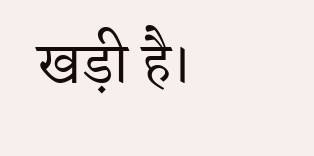खड़ी है।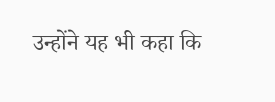उन्होंने यह भी कहा कि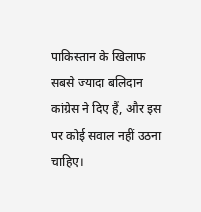पाकिस्तान के खिलाफ सबसे ज्यादा बलिदान कांग्रेस ने दिए हैं, और इस पर कोई सवाल नहीं उठना चाहिए।